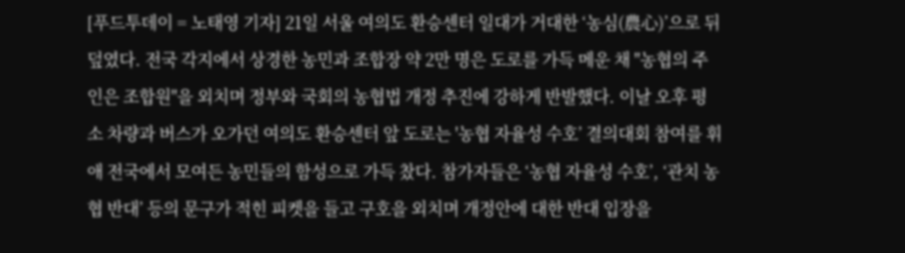[푸드투데이 = 노태영 기자] 21일 서울 여의도 환승센터 일대가 거대한 ‘농심(農心)’으로 뒤덮였다. 전국 각지에서 상경한 농민과 조합장 약 2만 명은 도로를 가득 메운 채 "농협의 주인은 조합원"을 외치며 정부와 국회의 농협법 개정 추진에 강하게 반발했다. 이날 오후 평소 차량과 버스가 오가던 여의도 환승센터 앞 도로는 '농협 자율성 수호’ 결의대회 참여를 휘애 전국에서 모여든 농민들의 함성으로 가득 찼다. 참가자들은 ‘농협 자율성 수호’, ‘관치 농협 반대’ 등의 문구가 적힌 피켓을 들고 구호을 외치며 개정안에 대한 반대 입장을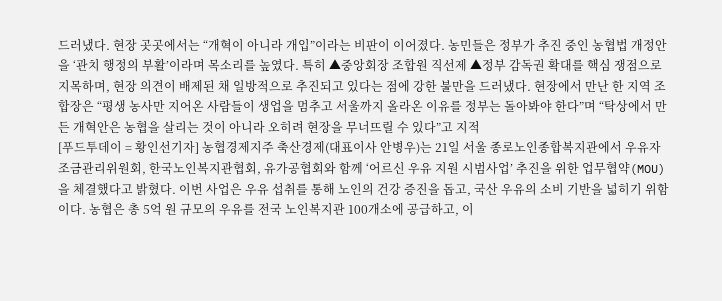드러냈다. 현장 곳곳에서는 “개혁이 아니라 개입”이라는 비판이 이어졌다. 농민들은 정부가 추진 중인 농협법 개정안을 ‘관치 행정의 부활’이라며 목소리를 높였다. 특히 ▲중앙회장 조합원 직선제 ▲정부 감독권 확대를 핵심 쟁점으로 지목하며, 현장 의견이 배제된 채 일방적으로 추진되고 있다는 점에 강한 불만을 드러냈다. 현장에서 만난 한 지역 조합장은 “평생 농사만 지어온 사람들이 생업을 멈추고 서울까지 올라온 이유를 정부는 돌아봐야 한다”며 “탁상에서 만든 개혁안은 농협을 살리는 것이 아니라 오히려 현장을 무너뜨릴 수 있다”고 지적
[푸드투데이 = 황인선기자] 농협경제지주 축산경제(대표이사 안병우)는 21일 서울 종로노인종합복지관에서 우유자조금관리위원회, 한국노인복지관협회, 유가공협회와 함께 ‘어르신 우유 지원 시범사업’ 추진을 위한 업무협약(MOU)을 체결했다고 밝혔다. 이번 사업은 우유 섭취를 통해 노인의 건강 증진을 돕고, 국산 우유의 소비 기반을 넓히기 위함이다. 농협은 총 5억 원 규모의 우유를 전국 노인복지관 100개소에 공급하고, 이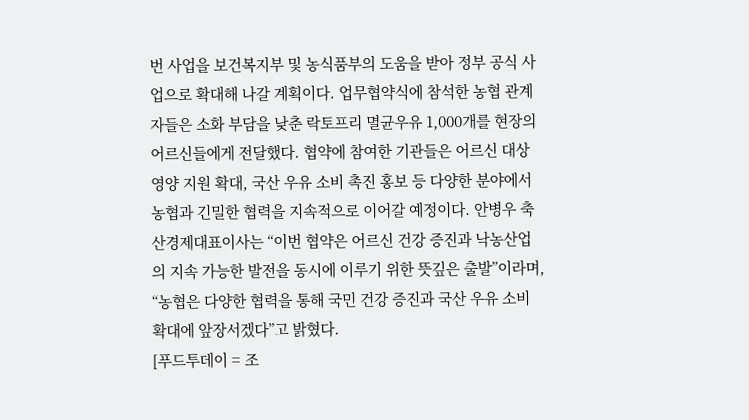번 사업을 보건복지부 및 농식품부의 도움을 받아 정부 공식 사업으로 확대해 나갈 계획이다. 업무협약식에 참석한 농협 관계자들은 소화 부담을 낮춘 락토프리 멸균우유 1,000개를 현장의 어르신들에게 전달했다. 협약에 참여한 기관들은 어르신 대상 영양 지원 확대, 국산 우유 소비 촉진 홍보 등 다양한 분야에서 농협과 긴밀한 협력을 지속적으로 이어갈 예정이다. 안병우 축산경제대표이사는 “이번 협약은 어르신 건강 증진과 낙농산업의 지속 가능한 발전을 동시에 이루기 위한 뜻깊은 출발”이라며, “농협은 다양한 협력을 통해 국민 건강 증진과 국산 우유 소비 확대에 앞장서겠다”고 밝혔다.
[푸드투데이 = 조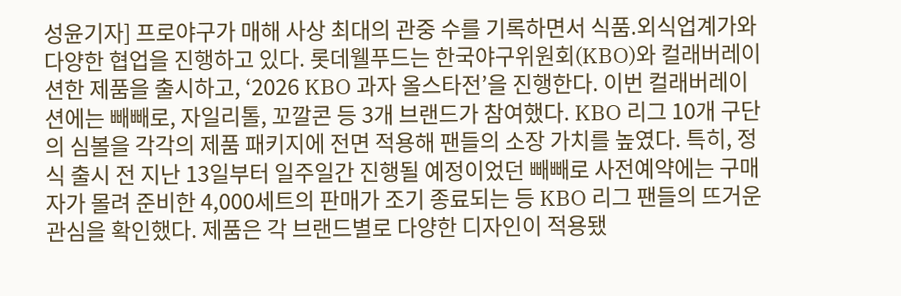성윤기자] 프로야구가 매해 사상 최대의 관중 수를 기록하면서 식품.외식업계가와 다양한 협업을 진행하고 있다. 롯데웰푸드는 한국야구위원회(KBO)와 컬래버레이션한 제품을 출시하고, ‘2026 KBO 과자 올스타전’을 진행한다. 이번 컬래버레이션에는 빼빼로, 자일리톨, 꼬깔콘 등 3개 브랜드가 참여했다. KBO 리그 10개 구단의 심볼을 각각의 제품 패키지에 전면 적용해 팬들의 소장 가치를 높였다. 특히, 정식 출시 전 지난 13일부터 일주일간 진행될 예정이었던 빼빼로 사전예약에는 구매자가 몰려 준비한 4,000세트의 판매가 조기 종료되는 등 KBO 리그 팬들의 뜨거운 관심을 확인했다. 제품은 각 브랜드별로 다양한 디자인이 적용됐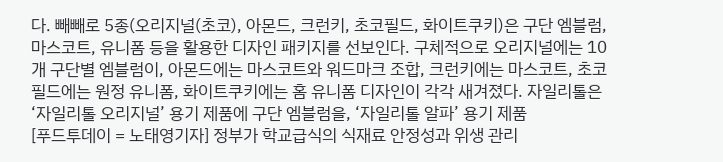다. 빼빼로 5종(오리지널(초코), 아몬드, 크런키, 초코필드, 화이트쿠키)은 구단 엠블럼, 마스코트, 유니폼 등을 활용한 디자인 패키지를 선보인다. 구체적으로 오리지널에는 10개 구단별 엠블럼이, 아몬드에는 마스코트와 워드마크 조합, 크런키에는 마스코트, 초코필드에는 원정 유니폼, 화이트쿠키에는 홈 유니폼 디자인이 각각 새겨졌다. 자일리톨은 ‘자일리톨 오리지널’ 용기 제품에 구단 엠블럼을, ‘자일리톨 알파’ 용기 제품
[푸드투데이 = 노태영기자] 정부가 학교급식의 식재료 안정성과 위생 관리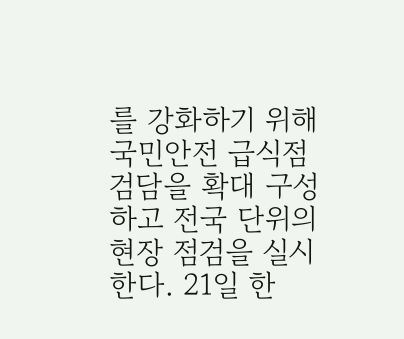를 강화하기 위해 국민안전 급식점검담을 확대 구성하고 전국 단위의 현장 점검을 실시한다. 21일 한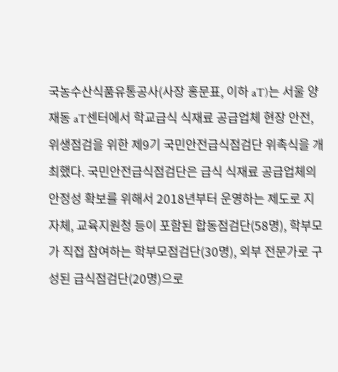국농수산식품유통공사(사장 홍문표, 이하 aT)는 서울 양재동 aT센터에서 학교급식 식재료 공급업체 현장 안전, 위생점검을 위한 제9기 국민안전급식점검단 위촉식을 개최했다. 국민안전급식점검단은 급식 식재료 공급업체의 안정성 확보를 위해서 2018년부터 운영하는 제도로 지자체, 교육지원청 등이 포함된 합동점검단(58명), 학부모가 직접 참여하는 학부모점검단(30명), 외부 전문가로 구성된 급식점검단(20명)으로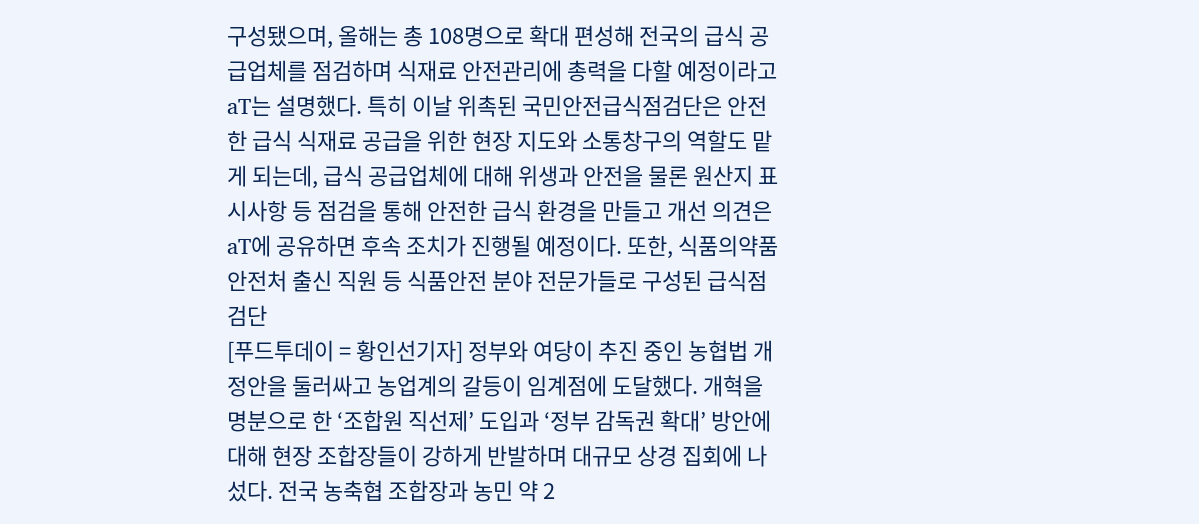구성됐으며, 올해는 총 108명으로 확대 편성해 전국의 급식 공급업체를 점검하며 식재료 안전관리에 총력을 다할 예정이라고 aT는 설명했다. 특히 이날 위촉된 국민안전급식점검단은 안전한 급식 식재료 공급을 위한 현장 지도와 소통창구의 역할도 맡게 되는데, 급식 공급업체에 대해 위생과 안전을 물론 원산지 표시사항 등 점검을 통해 안전한 급식 환경을 만들고 개선 의견은 aT에 공유하면 후속 조치가 진행될 예정이다. 또한, 식품의약품안전처 출신 직원 등 식품안전 분야 전문가들로 구성된 급식점검단
[푸드투데이 = 황인선기자] 정부와 여당이 추진 중인 농협법 개정안을 둘러싸고 농업계의 갈등이 임계점에 도달했다. 개혁을 명분으로 한 ‘조합원 직선제’ 도입과 ‘정부 감독권 확대’ 방안에 대해 현장 조합장들이 강하게 반발하며 대규모 상경 집회에 나섰다. 전국 농축협 조합장과 농민 약 2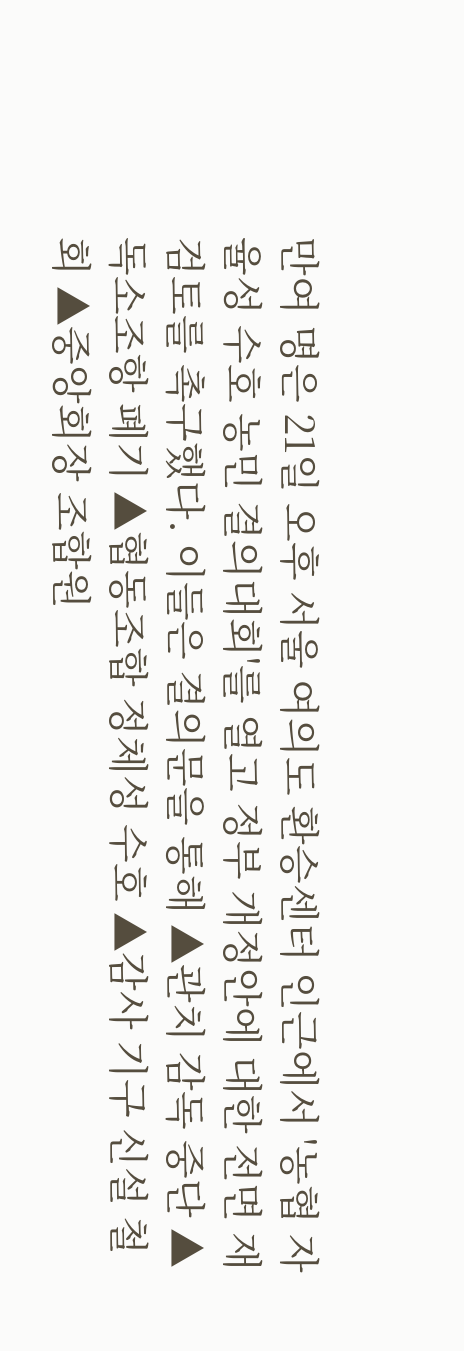만여 명은 21일 오후 서울 여의도 환승센터 인근에서 '농협 자율성 수호 농민 결의대회'를 열고 정부 개정안에 대한 전면 재검토를 촉구했다. 이들은 결의문을 통해 ▲관치 감독 중단 ▲독소조항 폐기 ▲협동조합 정체성 수호 ▲감사 기구 신설 철회 ▲중앙회장 조합원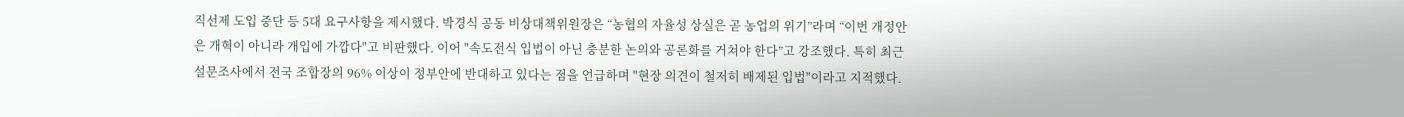직선제 도입 중단 등 5대 요구사항을 제시했다. 박경식 공동 비상대책위원장은 “농협의 자율성 상실은 곧 농업의 위기”라며 “이번 개정안은 개혁이 아니라 개입에 가깝다"고 비판했다. 이어 "속도전식 입법이 아닌 충분한 논의와 공론화를 거쳐야 한다”고 강조했다. 특히 최근 설문조사에서 전국 조합장의 96% 이상이 정부안에 반대하고 있다는 점을 언급하며 "현장 의견이 철저히 배제된 입법"이라고 지적했다.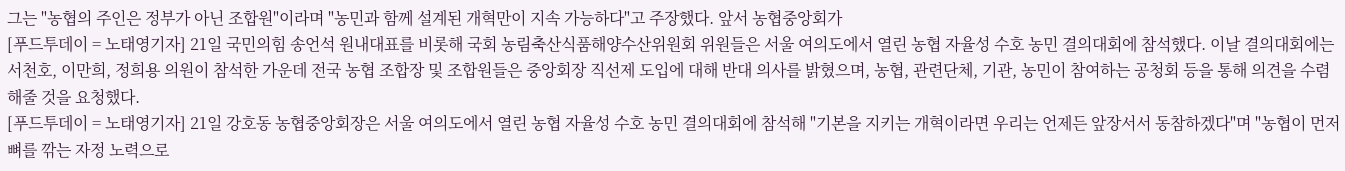그는 "농협의 주인은 정부가 아닌 조합원"이라며 "농민과 함께 설계된 개혁만이 지속 가능하다"고 주장했다. 앞서 농협중앙회가
[푸드투데이 = 노태영기자] 21일 국민의힘 송언석 원내대표를 비롯해 국회 농림축산식품해양수산위원회 위원들은 서울 여의도에서 열린 농협 자율성 수호 농민 결의대회에 참석했다. 이날 결의대회에는 서천호, 이만희, 정희용 의원이 참석한 가운데 전국 농협 조합장 및 조합원들은 중앙회장 직선제 도입에 대해 반대 의사를 밝혔으며, 농협, 관련단체, 기관, 농민이 참여하는 공청회 등을 통해 의견을 수렴해줄 것을 요청했다.
[푸드투데이 = 노태영기자] 21일 강호동 농협중앙회장은 서울 여의도에서 열린 농협 자율성 수호 농민 결의대회에 참석해 "기본을 지키는 개혁이라면 우리는 언제든 앞장서서 동참하겠다"며 "농협이 먼저 뼈를 깎는 자정 노력으로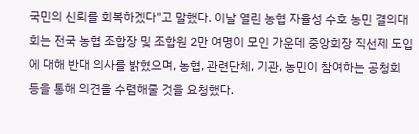국민의 신뢰를 회복하겠다"고 말했다. 이날 열린 농협 자율성 수호 농민 결의대회는 전국 농협 조합장 및 조합원 2만 여명이 모인 가운데 중앙회장 직선제 도입에 대해 반대 의사를 밝혔으며, 농협, 관련단체, 기관, 농민이 참여하는 공청회 등을 통해 의견을 수렴해줄 것을 요청했다.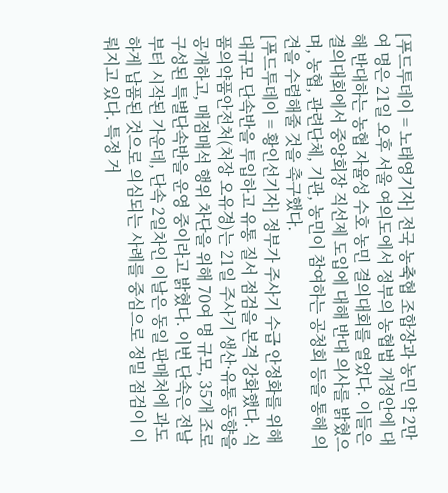[푸드투데이 = 노태영기자] 전국 농축협 조합장과 농민 약 2만여 명은 21일 오후 서울 여의도에서 정부의 농협법 개정안에 대해 반대하는 농협 자율성 수호 농민 결의대회를 열었다. 이들은 결의대회에서 중앙회장 직선제 도입에 대해 반대 의사를 밝혔으며, 농협, 관련단체, 기관, 농민이 참여하는 공청회 등을 통해 의견을 수렴해줄 것을 촉구했다.
[푸드투데이 = 황인선기자] 정부가 주사기 수급 안정화를 위해 대규모 단속반을 투입하고 유통 질서 점검을 본격 강화했다. 식품의약품안전처(처장 오유경)는 21일 주사기 생산·유통 동향을 공개하고, 매점매석 행위 차단을 위해 70여 명 규모, 35개 조로 구성된 특별단속반을 운영 중이라고 밝혔다. 이번 단속은 전날부터 시작된 가운데, 단속 2일차인 이날은 동일 판매처에 과도하게 납품된 것으로 의심되는 사례를 중심으로 정밀 점검이 이뤄지고 있다. 특정 거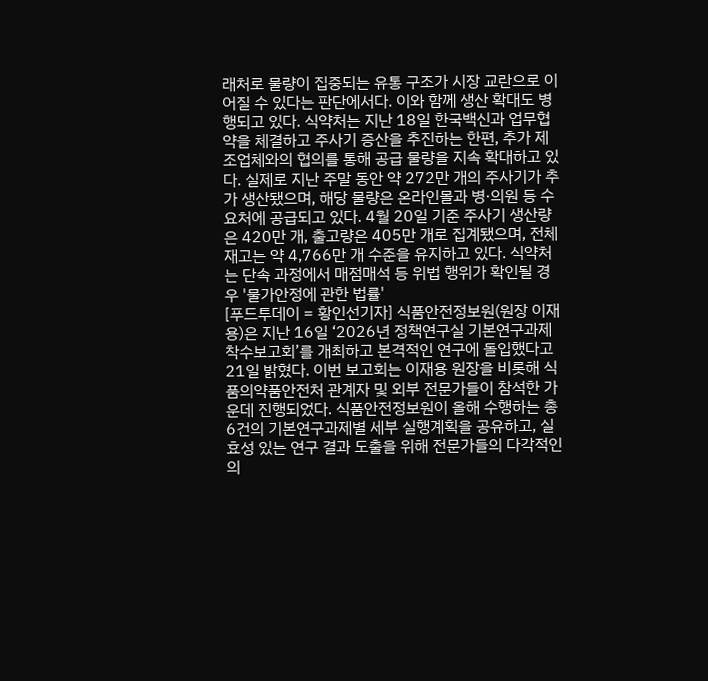래처로 물량이 집중되는 유통 구조가 시장 교란으로 이어질 수 있다는 판단에서다. 이와 함께 생산 확대도 병행되고 있다. 식약처는 지난 18일 한국백신과 업무협약을 체결하고 주사기 증산을 추진하는 한편, 추가 제조업체와의 협의를 통해 공급 물량을 지속 확대하고 있다. 실제로 지난 주말 동안 약 272만 개의 주사기가 추가 생산됐으며, 해당 물량은 온라인몰과 병·의원 등 수요처에 공급되고 있다. 4월 20일 기준 주사기 생산량은 420만 개, 출고량은 405만 개로 집계됐으며, 전체 재고는 약 4,766만 개 수준을 유지하고 있다. 식약처는 단속 과정에서 매점매석 등 위법 행위가 확인될 경우 '물가안정에 관한 법률'
[푸드투데이 = 황인선기자] 식품안전정보원(원장 이재용)은 지난 16일 ‘2026년 정책연구실 기본연구과제 착수보고회’를 개최하고 본격적인 연구에 돌입했다고 21일 밝혔다. 이번 보고회는 이재용 원장을 비롯해 식품의약품안전처 관계자 및 외부 전문가들이 참석한 가운데 진행되었다. 식품안전정보원이 올해 수행하는 총 6건의 기본연구과제별 세부 실행계획을 공유하고, 실효성 있는 연구 결과 도출을 위해 전문가들의 다각적인 의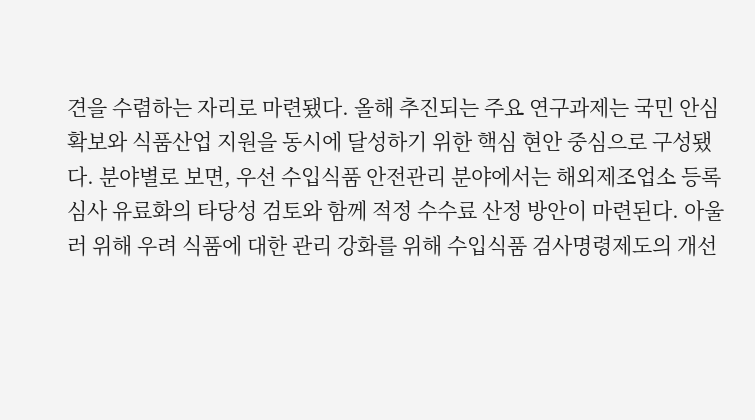견을 수렴하는 자리로 마련됐다. 올해 추진되는 주요 연구과제는 국민 안심 확보와 식품산업 지원을 동시에 달성하기 위한 핵심 현안 중심으로 구성됐다. 분야별로 보면, 우선 수입식품 안전관리 분야에서는 해외제조업소 등록심사 유료화의 타당성 검토와 함께 적정 수수료 산정 방안이 마련된다. 아울러 위해 우려 식품에 대한 관리 강화를 위해 수입식품 검사명령제도의 개선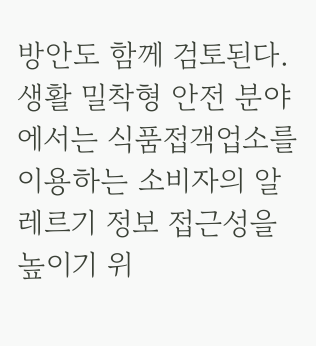방안도 함께 검토된다. 생활 밀착형 안전 분야에서는 식품접객업소를 이용하는 소비자의 알레르기 정보 접근성을 높이기 위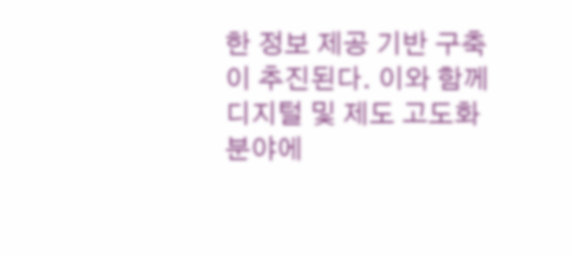한 정보 제공 기반 구축이 추진된다. 이와 함께 디지털 및 제도 고도화 분야에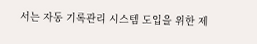서는 자동 기록관리 시스템 도입을 위한 제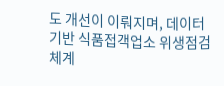도 개선이 이뤄지며, 데이터 기반 식품접객업소 위생점검 체계